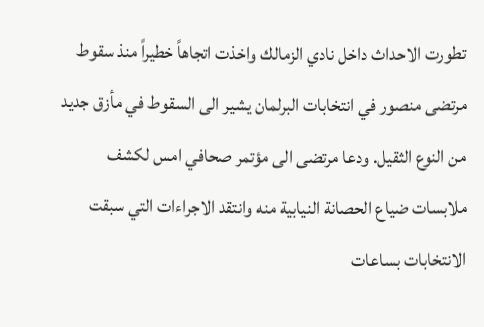تطورت الاحداث داخل نادي الزمالك واخذت اتجاهاً خطيراً منذ سقوط مرتضى منصور في انتخابات البرلمان يشير الى السقوط في مأزق جديد من النوع الثقيل. ودعا مرتضى الى مؤتمر صحافي امس لكشف ملابسات ضياع الحصانة النيابية منه وانتقد الاجراءات التي سبقت الانتخابات بساعات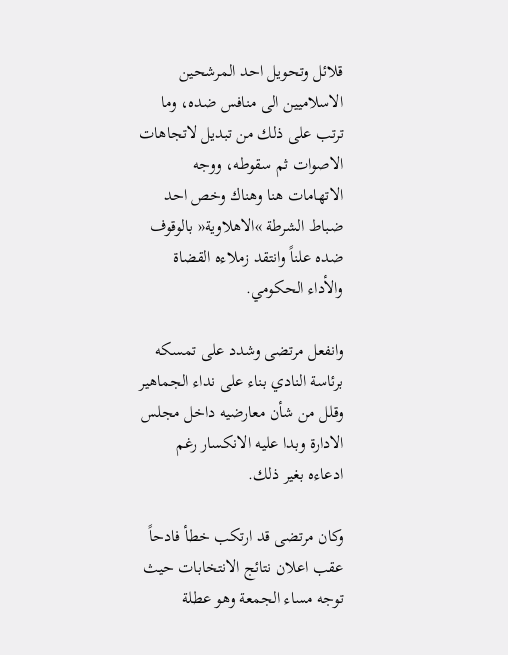قلائل وتحويل احد المرشحين الاسلاميين الى منافس ضده، وما ترتب على ذلك من تبديل لاتجاهات الاصوات ثم سقوطه، ووجه الاتهامات هنا وهناك وخص احد ضباط الشرطة »الاهلاوية« بالوقوف ضده علناً وانتقد زملاءه القضاة والأداء الحكومي.

وانفعل مرتضى وشدد على تمسكه برئاسة النادي بناء على نداء الجماهير وقلل من شأن معارضيه داخل مجلس الادارة وبدا عليه الانكسار رغم ادعاءه بغير ذلك.

وكان مرتضى قد ارتكب خطأ فادحاً عقب اعلان نتائج الانتخابات حيث توجه مساء الجمعة وهو عطلة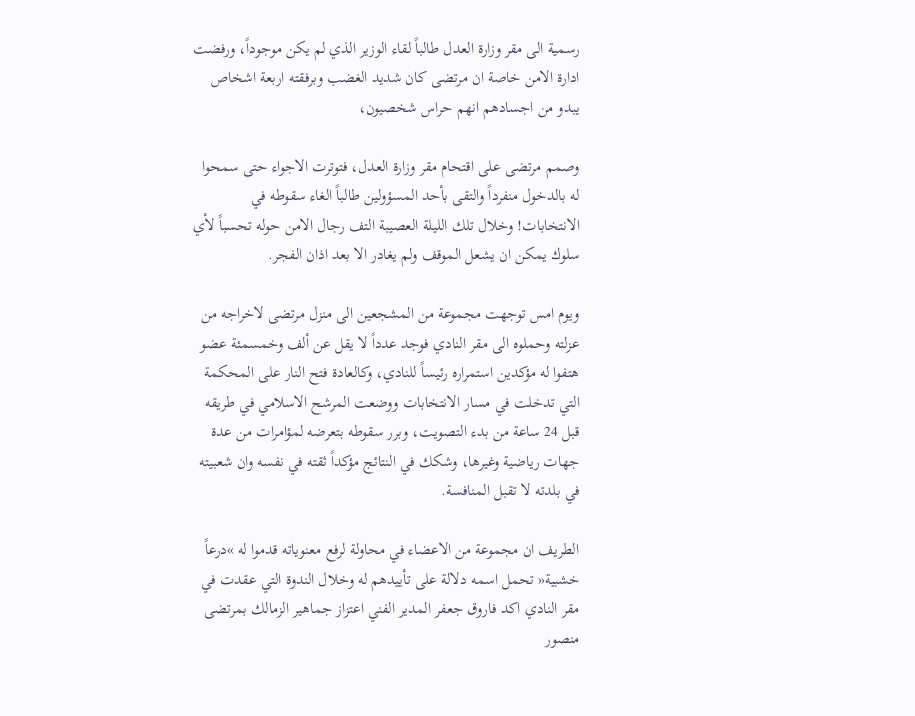رسمية الى مقر وزارة العدل طالباً لقاء الوزير الذي لم يكن موجوداً، ورفضت ادارة الامن خاصة ان مرتضى كان شديد الغضب وبرفقته اربعة اشخاص يبدو من اجسادهم انهم حراس شخصيون،

وصمم مرتضى على اقتحام مقر وزارة العدل، فتوترت الاجواء حتى سمحوا له بالدخول منفرداً والتقى بأحد المسؤولين طالباً الغاء سقوطه في الانتخابات! وخلال تلك الليلة العصيبة التف رجال الامن حوله تحسباً لأي سلوك يمكن ان يشعل الموقف ولم يغادر الا بعد اذان الفجر.

ويوم امس توجهت مجموعة من المشجعين الى منزل مرتضى لاخراجه من عزلته وحملوه الى مقر النادي فوجد عدداً لا يقل عن ألف وخمسمئة عضو هتفوا له مؤكدين استمراره رئيساً للنادي، وكالعادة فتح النار على المحكمة التي تدخلت في مسار الانتخابات ووضعت المرشح الاسلامي في طريقه قبل 24 ساعة من بدء التصويت، وبرر سقوطه بتعرضه لمؤامرات من عدة جهات رياضية وغيرها، وشكك في النتائج مؤكداً ثقته في نفسه وان شعبيته في بلدته لا تقبل المنافسة.

الطريف ان مجموعة من الاعضاء في محاولة لرفع معنوياته قدموا له »درعاً خشبية« تحمل اسمه دلالة على تأييدهم له وخلال الندوة التي عقدت في مقر النادي اكد فاروق جعفر المدير الفني اعتزاز جماهير الزمالك بمرتضى منصور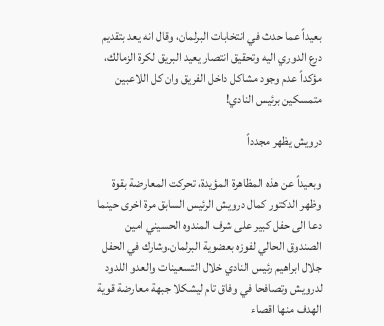بعيداً عما حدث في انتخابات البرلمان، وقال انه يعد بتقديم درع الدوري اليه وتحقيق انتصار يعيد البريق لكرة الزمالك، مؤكداً عدم وجود مشاكل داخل الفريق وان كل اللاعبين متمسكين برئيس النادي!

درويش يظهر مجدداً

وبعيداً عن هذه المظاهرة المؤيدة، تحركت المعارضة بقوة وظهر الدكتور كمال درويش الرئيس السابق مرة اخرى حينما دعا الى حفل كبير على شرف المندوه الحسيني امين الصندوق الحالي لفوزه بعضوية البرلمان.وشارك في الحفل جلال ابراهيم رئيس النادي خلال التسعينات والعدو اللدود لدرويش وتصافحا في وفاق تام ليشكلا جبهة معارضة قوية الهدف منها اقصاء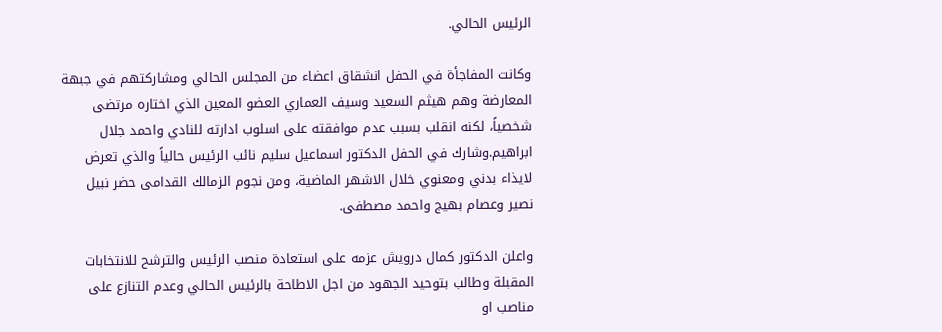الرئيس الحالي.

وكانت المفاجأة في الحفل انشقاق اعضاء من المجلس الحالي ومشاركتهم في جبهة المعارضة وهم هيثم السعيد وسيف العماري العضو المعين الذي اختاره مرتضى شخصياً، لكنه انقلب بسبب عدم موافقته على اسلوب ادارته للنادي واحمد جلال ابراهيم.وشارك في الحفل الدكتور اسماعيل سليم نائب الرئيس حالياً والذي تعرض لايذاء بدني ومعنوي خلال الاشهر الماضية، ومن نجوم الزمالك القدامى حضر نبيل نصير وعصام بهيج واحمد مصطفى.

واعلن الدكتور كمال درويش عزمه على استعادة منصب الرئيس والترشح للانتخابات المقبلة وطالب بتوحيد الجهود من اجل الاطاحة بالرئيس الحالي وعدم التنازع على مناصب او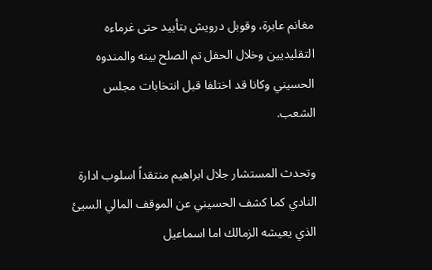مغانم عابرة، وقوبل درويش بتأييد حتى غرماءه التقليديين وخلال الحفل تم الصلح بينه والمندوه الحسيني وكانا قد اختلفا قبل انتخابات مجلس الشعب.

وتحدث المستشار جلال ابراهيم منتقداً اسلوب ادارة النادي كما كشف الحسيني عن الموقف المالي السيئ الذي يعيشه الزمالك اما اسماعيل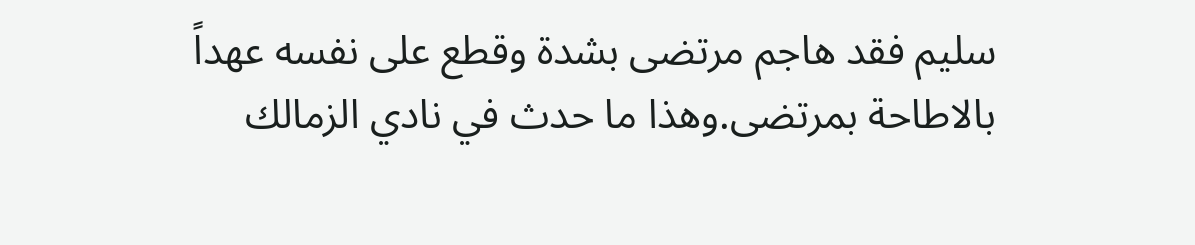سليم فقد هاجم مرتضى بشدة وقطع على نفسه عهداً بالاطاحة بمرتضى.وهذا ما حدث في نادي الزمالك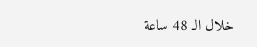خلال الـ 48 ساعة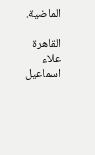الماضية.

القاهرة علاء اسماعيل